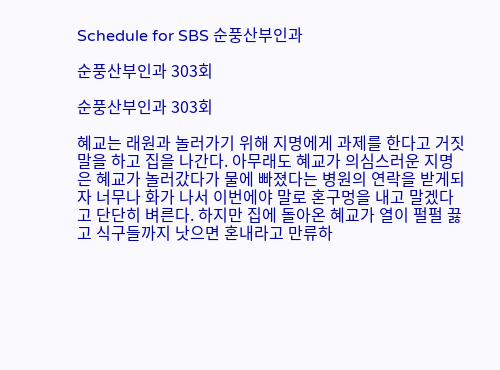Schedule for SBS 순풍산부인과

순풍산부인과 303회

순풍산부인과 303회

혜교는 래원과 놀러가기 위해 지명에게 과제를 한다고 거짓말을 하고 집을 나간다. 아무래도 혜교가 의심스러운 지명은 혜교가 놀러갔다가 물에 빠졌다는 병원의 연락을 받게되자 너무나 화가 나서 이번에야 말로 혼구멍을 내고 말겠다고 단단히 벼른다. 하지만 집에 돌아온 혜교가 열이 펄펄 끓고 식구들까지 낫으면 혼내라고 만류하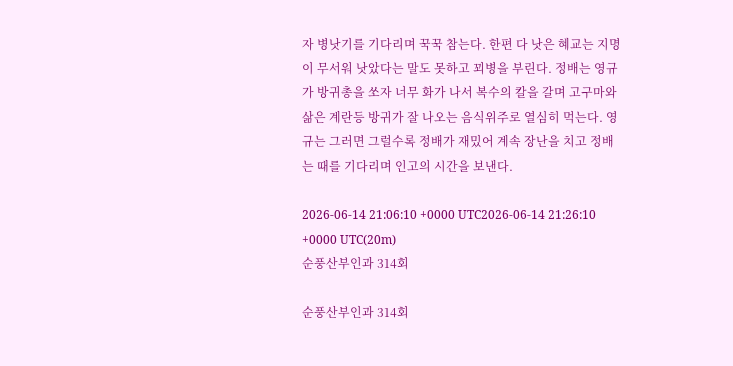자 병낫기를 기다리며 꾹꾹 참는다. 한편 다 낫은 혜교는 지명이 무서워 낫았다는 말도 못하고 꾀병을 부린다. 정배는 영규가 방귀총을 쏘자 너무 화가 나서 복수의 칼을 갈며 고구마와 삶은 계란등 방귀가 잘 나오는 음식위주로 열심히 먹는다. 영규는 그러면 그럴수록 정배가 재밌어 계속 장난을 치고 정배는 때를 기다리며 인고의 시간을 보낸다.

2026-06-14 21:06:10 +0000 UTC2026-06-14 21:26:10 +0000 UTC(20m)
순풍산부인과 314회

순풍산부인과 314회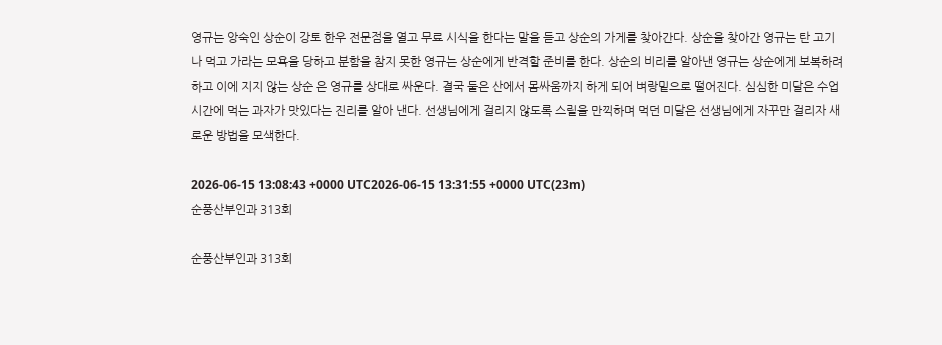영규는 앙숙인 상순이 강토 한우 전문점을 열고 무료 시식을 한다는 말을 듣고 상순의 가게를 찾아간다. 상순을 찾아간 영규는 탄 고기나 먹고 가라는 모욕을 당하고 분함을 참지 못한 영규는 상순에게 반격할 준비를 한다. 상순의 비리를 알아낸 영규는 상순에게 보복하려하고 이에 지지 않는 상순 은 영규를 상대로 싸운다. 결국 둘은 산에서 몸싸움까지 하게 되어 벼랑밑으로 떨어진다. 심심한 미달은 수업시간에 먹는 과자가 맛있다는 진리를 알아 낸다. 선생님에게 걸리지 않도록 스릴을 만끽하며 먹던 미달은 선생님에게 자꾸만 걸리자 새로운 방법을 모색한다.

2026-06-15 13:08:43 +0000 UTC2026-06-15 13:31:55 +0000 UTC(23m)
순풍산부인과 313회

순풍산부인과 313회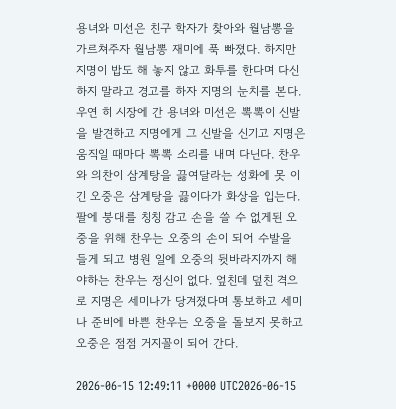용녀와 미선은 친구 학자가 찾아와 월남뽕을 가르쳐주자 월남뽕 재미에 푹 빠졌다. 하지만 지명이 밥도 해 놓지 않고 화투를 한다며 다신 하지 말라고 경고를 하자 지명의 눈치를 본다. 우연 히 시장에 간 용녀와 미선은 뽁뽁이 신발을 발견하고 지명에게 그 신발을 신기고 지명은 움직일 때마다 뽁뽁 소리를 내며 다닌다. 찬우와 의찬이 삼계탕을 끓여달라는 성화에 못 이긴 오중은 삼계탕을 끓이다가 화상을 입는다. 팔에 붕대를 칭칭 감고 손을 쓸 수 없게된 오중을 위해 찬우는 오중의 손이 되어 수발을 들게 되고 병원 일에 오중의 뒷바라지까지 해야하는 찬우는 정신이 없다. 엎친데 덮친 격으로 지명은 세미나가 당겨졌다며 통보하고 세미나 준비에 바쁜 찬우는 오중을 돌보지 못하고 오중은 점점 거지꼴이 되어 간다.

2026-06-15 12:49:11 +0000 UTC2026-06-15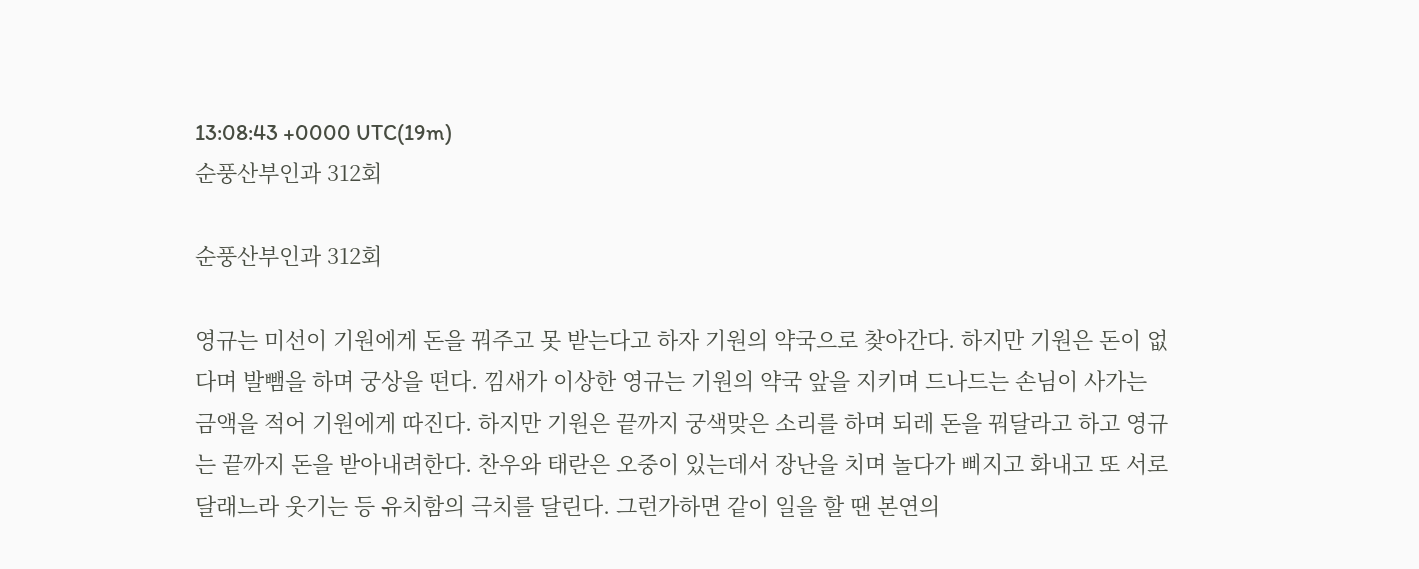13:08:43 +0000 UTC(19m)
순풍산부인과 312회

순풍산부인과 312회

영규는 미선이 기원에게 돈을 꿔주고 못 받는다고 하자 기원의 약국으로 찾아간다. 하지만 기원은 돈이 없다며 발뺌을 하며 궁상을 떤다. 낌새가 이상한 영규는 기원의 약국 앞을 지키며 드나드는 손님이 사가는 금액을 적어 기원에게 따진다. 하지만 기원은 끝까지 궁색맞은 소리를 하며 되레 돈을 꿔달라고 하고 영규는 끝까지 돈을 받아내려한다. 찬우와 태란은 오중이 있는데서 장난을 치며 놀다가 삐지고 화내고 또 서로 달래느라 웃기는 등 유치함의 극치를 달린다. 그런가하면 같이 일을 할 땐 본연의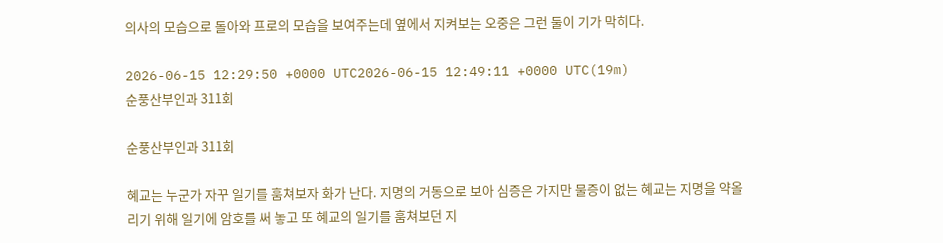의사의 모습으로 돌아와 프로의 모습을 보여주는데 옆에서 지켜보는 오중은 그런 둘이 기가 막히다.

2026-06-15 12:29:50 +0000 UTC2026-06-15 12:49:11 +0000 UTC(19m)
순풍산부인과 311회

순풍산부인과 311회

혜교는 누군가 자꾸 일기를 훔쳐보자 화가 난다. 지명의 거동으로 보아 심증은 가지만 물증이 없는 혜교는 지명을 약올리기 위해 일기에 암호를 써 놓고 또 혜교의 일기를 훔쳐보던 지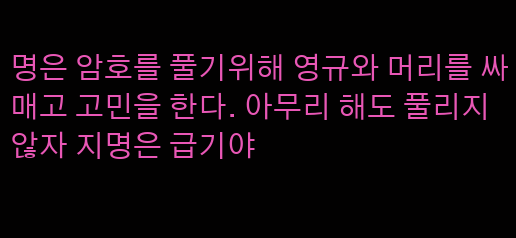명은 암호를 풀기위해 영규와 머리를 싸매고 고민을 한다. 아무리 해도 풀리지 않자 지명은 급기야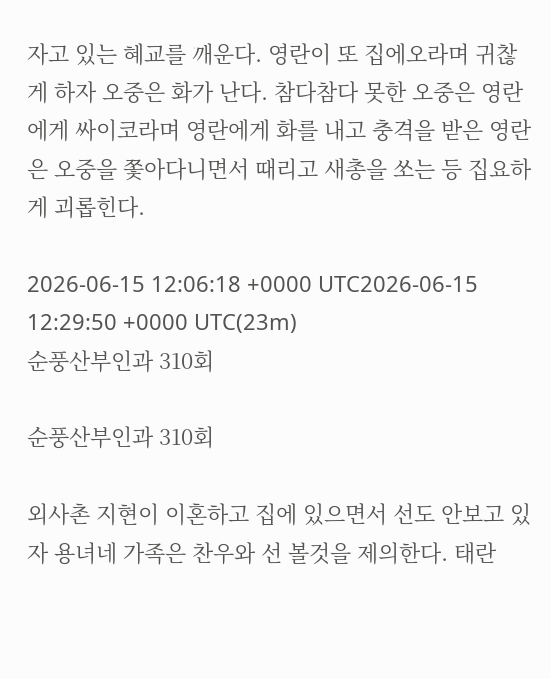자고 있는 혜교를 깨운다. 영란이 또 집에오라며 귀찮게 하자 오중은 화가 난다. 참다참다 못한 오중은 영란에게 싸이코라며 영란에게 화를 내고 충격을 받은 영란은 오중을 쫓아다니면서 때리고 새총을 쏘는 등 집요하게 괴롭힌다.

2026-06-15 12:06:18 +0000 UTC2026-06-15 12:29:50 +0000 UTC(23m)
순풍산부인과 310회

순풍산부인과 310회

외사촌 지현이 이혼하고 집에 있으면서 선도 안보고 있자 용녀네 가족은 찬우와 선 볼것을 제의한다. 태란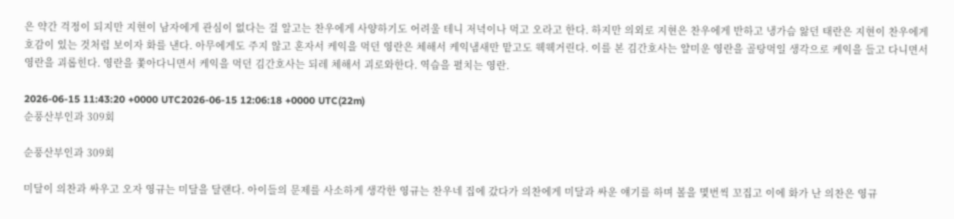은 약간 걱정이 되지만 지현이 남자에게 관심이 없다는 걸 알고는 찬우에게 사양하기도 어려울 테니 저녁이나 먹고 오라고 한다. 하지만 의외로 지현은 찬우에게 반하고 냉가슴 앓던 태란은 지현이 찬우에게 호감이 있는 것처럼 보이자 화를 낸다. 아무에게도 주지 않고 혼자서 케익을 먹던 영란은 체해서 케익냄새만 맡고도 웩웩거린다. 이를 본 김간호사는 얄미운 영란을 골탕먹일 생각으로 케익을 들고 다니면서 영란을 괴롭힌다. 영란을 쫓아다니면서 케익을 먹던 김간호사는 되레 체해서 괴로와한다. 역습을 펼치는 영란.

2026-06-15 11:43:20 +0000 UTC2026-06-15 12:06:18 +0000 UTC(22m)
순풍산부인과 309회

순풍산부인과 309회

미달이 의찬과 싸우고 오자 영규는 미달을 달랜다. 아이들의 문제를 사소하게 생각한 영규는 찬우네 집에 갔다가 의찬에게 미달과 싸운 얘기를 하며 볼을 몇번씩 꼬집고 이에 화가 난 의찬은 영규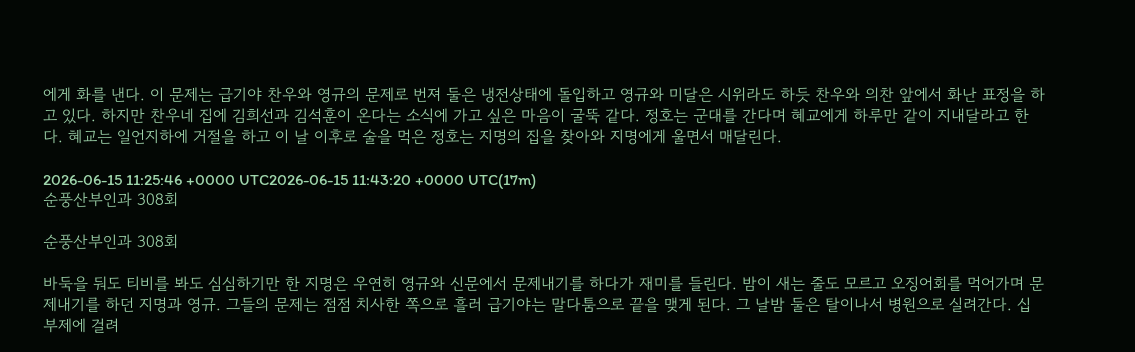에게 화를 낸다. 이 문제는 급기야 찬우와 영규의 문제로 번져 둘은 냉전상태에 돌입하고 영규와 미달은 시위라도 하듯 찬우와 의찬 앞에서 화난 표정을 하고 있다. 하지만 찬우네 집에 김희선과 김석훈이 온다는 소식에 가고 싶은 마음이 굴뚝 같다. 정호는 군대를 간다며 혜교에게 하루만 같이 지내달라고 한다. 혜교는 일언지하에 거절을 하고 이 날 이후로 술을 먹은 정호는 지명의 집을 찾아와 지명에게 울면서 매달린다.

2026-06-15 11:25:46 +0000 UTC2026-06-15 11:43:20 +0000 UTC(17m)
순풍산부인과 308회

순풍산부인과 308회

바둑을 둬도 티비를 봐도 심심하기만 한 지명은 우연히 영규와 신문에서 문제내기를 하다가 재미를 들린다. 밤이 새는 줄도 모르고 오징어회를 먹어가며 문제내기를 하던 지명과 영규. 그들의 문제는 점점 치사한 쪽으로 흘러 급기야는 말다툼으로 끝을 맺게 된다. 그 날밤 둘은 탈이나서 병원으로 실려간다. 십부제에 걸려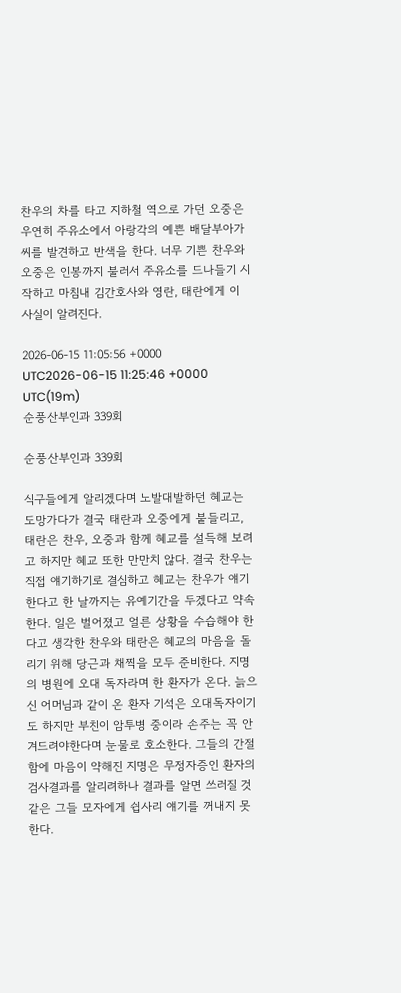찬우의 차를 타고 지하철 역으로 가던 오중은 우연히 주유소에서 아랑각의 예쁜 배달부아가씨를 발견하고 반색을 한다. 너무 기쁜 찬우와 오중은 인봉까지 불러서 주유소를 드나들기 시작하고 마침내 김간호사와 영란, 태란에게 이 사실이 알려진다.

2026-06-15 11:05:56 +0000 UTC2026-06-15 11:25:46 +0000 UTC(19m)
순풍산부인과 339회

순풍산부인과 339회

식구들에게 알리겠다며 노발대발하던 혜교는 도망가다가 결국 태란과 오중에게 붙들리고, 태란은 찬우, 오중과 함께 혜교를 설득해 보려고 하지만 혜교 또한 만만치 않다. 결국 찬우는 직접 얘기하기로 결심하고 혜교는 찬우가 얘기한다고 한 날까지는 유예기간을 두겠다고 약속한다. 일은 벌어졌고 얼른 상황을 수습해야 한다고 생각한 찬우와 태란은 혜교의 마음을 돌리기 위해 당근과 채찍을 모두 준비한다. 지명의 병원에 오대 독자라며 한 환자가 온다. 늙으신 어머님과 같이 온 환자 기석은 오대독자이기도 하지만 부친이 암투병 중이라 손주는 꼭 안겨드려야한다며 눈물로 호소한다. 그들의 간절함에 마음이 약해진 지명은 무정자증인 환자의 검사결과를 알리려하나 결과를 알면 쓰러질 것 같은 그들 모자에게 쉽사리 얘기를 꺼내지 못한다.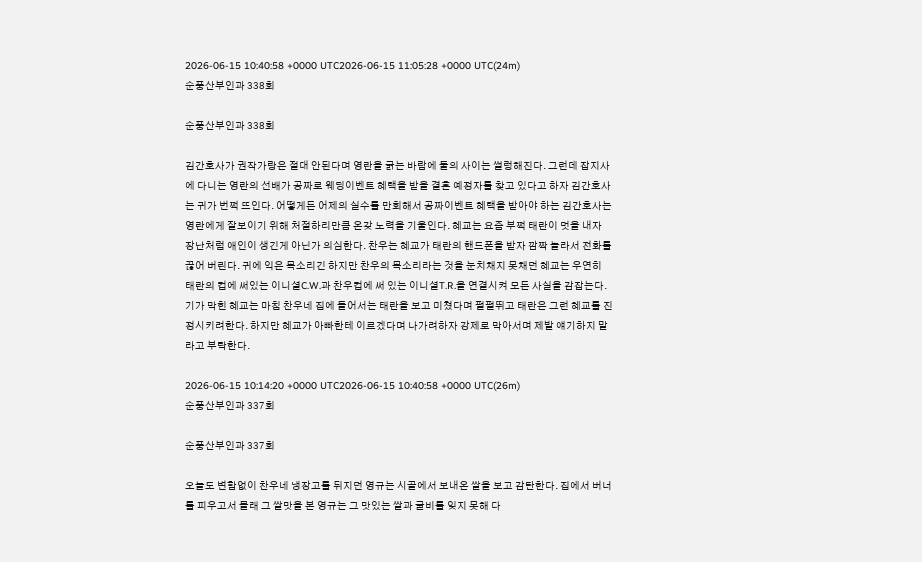2026-06-15 10:40:58 +0000 UTC2026-06-15 11:05:28 +0000 UTC(24m)
순풍산부인과 338회

순풍산부인과 338회

김간호사가 권작가랑은 절대 안된다며 영란을 긁는 바람에 둘의 사이는 썰렁해진다. 그런데 잡지사에 다니는 영란의 선배가 공짜로 웨딩이벤트 혜택을 받을 결혼 예정자를 찾고 있다고 하자 김간호사는 귀가 번쩍 뜨인다. 어떻게든 어제의 실수를 만회해서 공짜이벤트 혜택을 받아야 하는 김간호사는 영란에게 잘보이기 위해 처절하리만큼 온갖 노력을 기울인다. 혜교는 요즘 부쩍 태란이 멋을 내자 장난처럼 애인이 생긴게 아닌가 의심한다. 찬우는 혜교가 태란의 핸드폰을 받자 깜짝 놀라서 전화를 끊어 버린다. 귀에 익은 목소리긴 하지만 찬우의 목소리라는 것을 눈치채지 못채던 혜교는 우연히 태란의 컵에 써있는 이니셜C.W.과 찬우컵에 써 있는 이니셜T.R.을 연결시켜 모든 사실을 감잡는다. 기가 막힌 혜교는 마침 찬우네 집에 들어서는 태란을 보고 미쳤다며 펄펄뛰고 태란은 그런 혜교를 진정시키려한다. 하지만 혜교가 아빠한테 이르겠다며 나가려하자 강제로 막아서며 제발 얘기하지 말라고 부탁한다.

2026-06-15 10:14:20 +0000 UTC2026-06-15 10:40:58 +0000 UTC(26m)
순풍산부인과 337회

순풍산부인과 337회

오늘도 변함없이 찬우네 냉장고를 뒤지던 영규는 시골에서 보내온 쌀을 보고 감탄한다. 집에서 버너를 피우고서 몰래 그 쌀맛을 본 영규는 그 맛있는 쌀과 굴비를 잊지 못해 다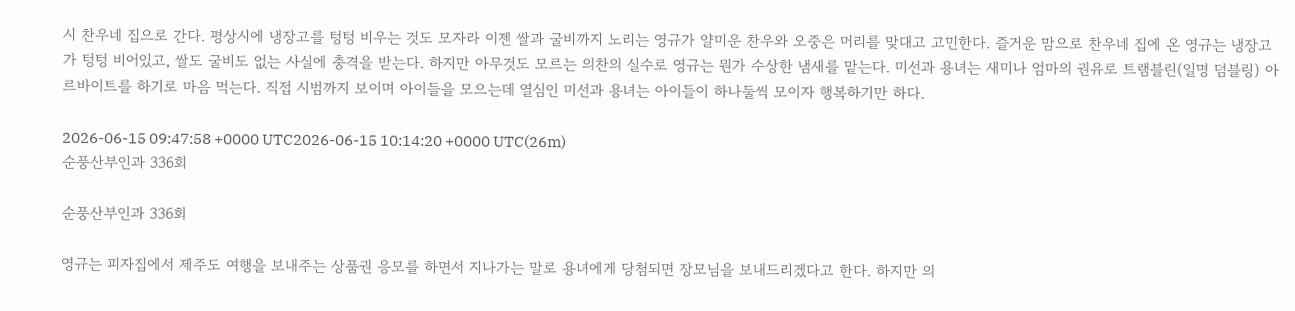시 찬우네 집으로 간다. 평상시에 냉장고를 텅텅 비우는 것도 모자라 이젠 쌀과 굴비까지 노리는 영규가 얄미운 찬우와 오중은 머리를 맞대고 고민한다. 즐거운 맘으로 찬우네 집에 온 영규는 냉장고가 텅텅 비어있고, 쌀도 굴비도 없는 사실에 충격을 받는다. 하지만 아무것도 모르는 의찬의 실수로 영규는 뭔가 수상한 냄새를 맡는다. 미선과 용녀는 새미나 엄마의 권유로 트램블린(일명 덤블링) 아르바이트를 하기로 마음 먹는다. 직접 시범까지 보이며 아이들을 모으는데 열심인 미선과 용녀는 아이들이 하나둘씩 모이자 행복하기만 하다.

2026-06-15 09:47:58 +0000 UTC2026-06-15 10:14:20 +0000 UTC(26m)
순풍산부인과 336회

순풍산부인과 336회

영규는 피자집에서 제주도 여행을 보내주는 상품권 응모를 하면서 지나가는 말로 용녀에게 당첨되면 장모님을 보내드리겠다고 한다. 하지만 의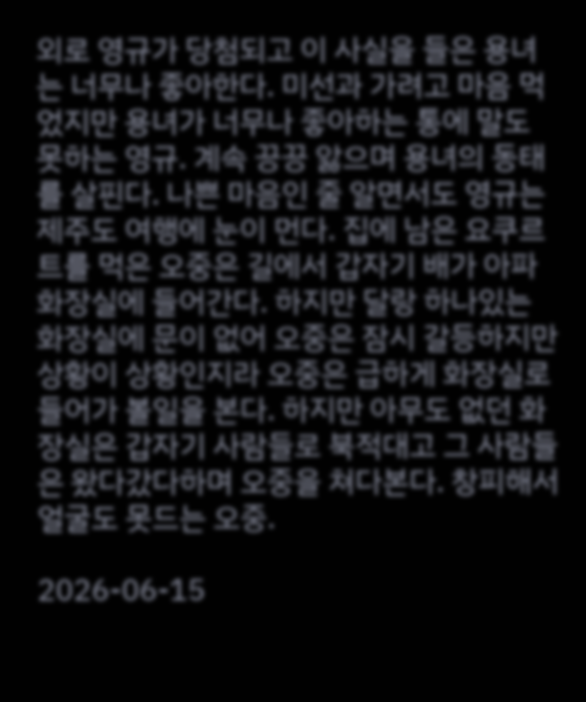외로 영규가 당첨되고 이 사실을 들은 용녀는 너무나 좋아한다. 미선과 가려고 마음 먹었지만 용녀가 너무나 좋아하는 통에 말도 못하는 영규. 계속 끙끙 앓으며 용녀의 동태를 살핀다. 나쁜 마음인 줄 알면서도 영규는 제주도 여행에 눈이 먼다. 집에 남은 요쿠르트를 먹은 오중은 길에서 갑자기 배가 아파 화장실에 들어간다. 하지만 달랑 하나있는 화장실에 문이 없어 오중은 잠시 갈등하지만 상황이 상황인지라 오중은 급하게 화장실로 들어가 볼일을 본다. 하지만 아무도 없던 화장실은 갑자기 사람들로 북적대고 그 사람들은 왔다갔다하며 오중을 쳐다본다. 창피해서 얼굴도 못드는 오중.

2026-06-15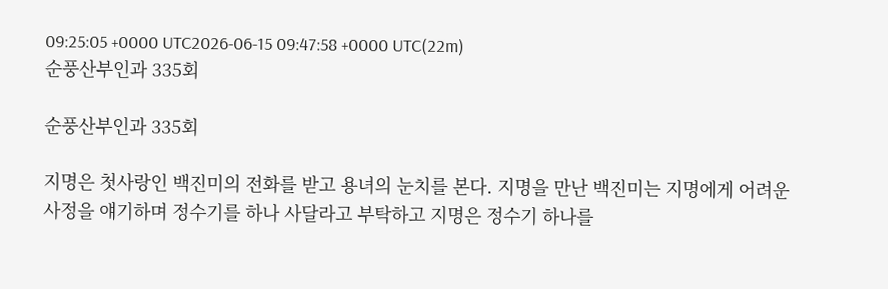09:25:05 +0000 UTC2026-06-15 09:47:58 +0000 UTC(22m)
순풍산부인과 335회

순풍산부인과 335회

지명은 첫사랑인 백진미의 전화를 받고 용녀의 눈치를 본다. 지명을 만난 백진미는 지명에게 어려운 사정을 얘기하며 정수기를 하나 사달라고 부탁하고 지명은 정수기 하나를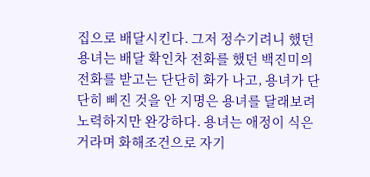집으로 배달시킨다. 그저 정수기려니 했던 용녀는 배달 확인차 전화를 했던 백진미의 전화를 받고는 단단히 화가 나고, 용녀가 단단히 삐진 것을 안 지명은 용녀를 달래보려 노력하지만 완강하다. 용녀는 애정이 식은 거라며 화해조건으로 자기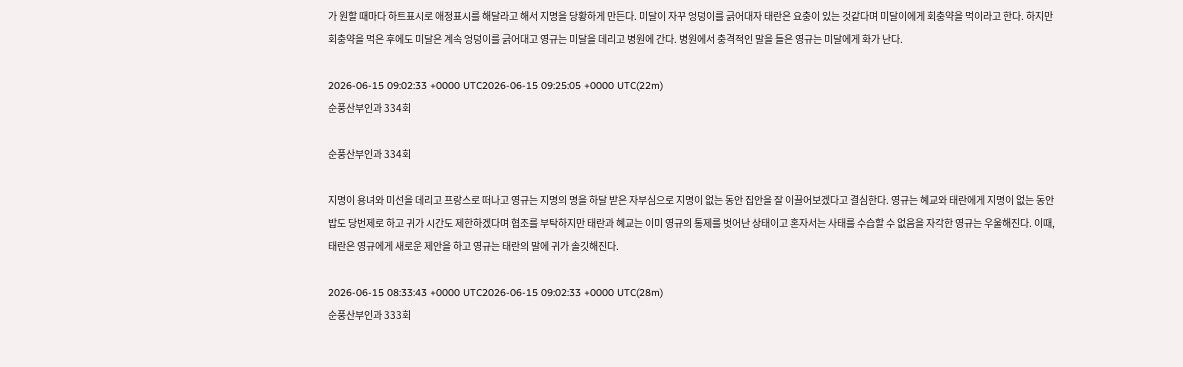가 원할 때마다 하트표시로 애정표시를 해달라고 해서 지명을 당황하게 만든다. 미달이 자꾸 엉덩이를 긁어대자 태란은 요충이 있는 것같다며 미달이에게 회충약을 먹이라고 한다. 하지만 회충약을 먹은 후에도 미달은 계속 엉덩이를 긁어대고 영규는 미달을 데리고 병원에 간다. 병원에서 충격적인 말을 들은 영규는 미달에게 화가 난다.

2026-06-15 09:02:33 +0000 UTC2026-06-15 09:25:05 +0000 UTC(22m)
순풍산부인과 334회

순풍산부인과 334회

지명이 용녀와 미선을 데리고 프랑스로 떠나고 영규는 지명의 명을 하달 받은 자부심으로 지명이 없는 동안 집안을 잘 이끌어보겠다고 결심한다. 영규는 혜교와 태란에게 지명이 없는 동안 밥도 당번제로 하고 귀가 시간도 제한하겠다며 협조를 부탁하지만 태란과 혜교는 이미 영규의 통제를 벗어난 상태이고 혼자서는 사태를 수습할 수 없음을 자각한 영규는 우울해진다. 이때, 태란은 영규에게 새로운 제안을 하고 영규는 태란의 말에 귀가 솔깃해진다.

2026-06-15 08:33:43 +0000 UTC2026-06-15 09:02:33 +0000 UTC(28m)
순풍산부인과 333회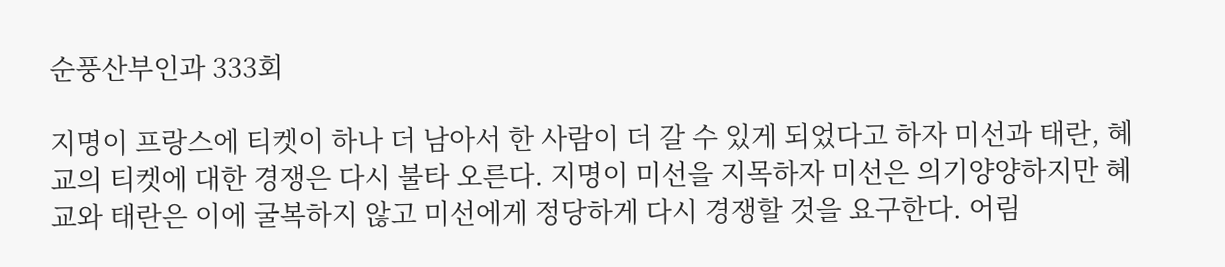순풍산부인과 333회

지명이 프랑스에 티켓이 하나 더 남아서 한 사람이 더 갈 수 있게 되었다고 하자 미선과 태란, 혜교의 티켓에 대한 경쟁은 다시 불타 오른다. 지명이 미선을 지목하자 미선은 의기양양하지만 혜교와 태란은 이에 굴복하지 않고 미선에게 정당하게 다시 경쟁할 것을 요구한다. 어림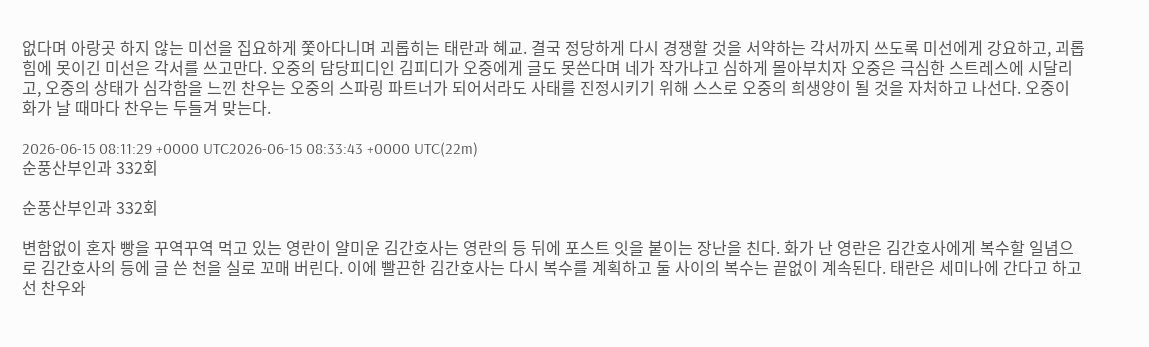없다며 아랑곳 하지 않는 미선을 집요하게 쫓아다니며 괴롭히는 태란과 혜교. 결국 정당하게 다시 경쟁할 것을 서약하는 각서까지 쓰도록 미선에게 강요하고, 괴롭힘에 못이긴 미선은 각서를 쓰고만다. 오중의 담당피디인 김피디가 오중에게 글도 못쓴다며 네가 작가냐고 심하게 몰아부치자 오중은 극심한 스트레스에 시달리고, 오중의 상태가 심각함을 느낀 찬우는 오중의 스파링 파트너가 되어서라도 사태를 진정시키기 위해 스스로 오중의 희생양이 될 것을 자처하고 나선다. 오중이 화가 날 때마다 찬우는 두들겨 맞는다.

2026-06-15 08:11:29 +0000 UTC2026-06-15 08:33:43 +0000 UTC(22m)
순풍산부인과 332회

순풍산부인과 332회

변함없이 혼자 빵을 꾸역꾸역 먹고 있는 영란이 얄미운 김간호사는 영란의 등 뒤에 포스트 잇을 붙이는 장난을 친다. 화가 난 영란은 김간호사에게 복수할 일념으로 김간호사의 등에 글 쓴 천을 실로 꼬매 버린다. 이에 빨끈한 김간호사는 다시 복수를 계획하고 둘 사이의 복수는 끝없이 계속된다. 태란은 세미나에 간다고 하고선 찬우와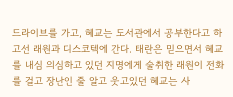드라이브를 가고, 혜교는 도서관에서 공부한다고 하고선 래원과 디스코텍에 간다. 태란은 믿으면서 혜교를 내심 의심하고 있던 지명에게 술취한 래원이 전화를 걸고 장난인 줄 알고 웃고있던 혜교는 사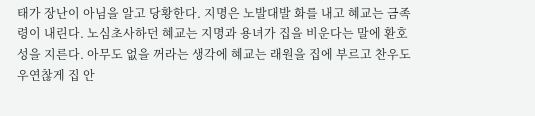태가 장난이 아님을 알고 당황한다. 지명은 노발대발 화를 내고 혜교는 금족령이 내린다. 노심초사하던 혜교는 지명과 용녀가 집을 비운다는 말에 환호성을 지른다. 아무도 없을 꺼라는 생각에 혜교는 래원을 집에 부르고 찬우도 우연찮게 집 안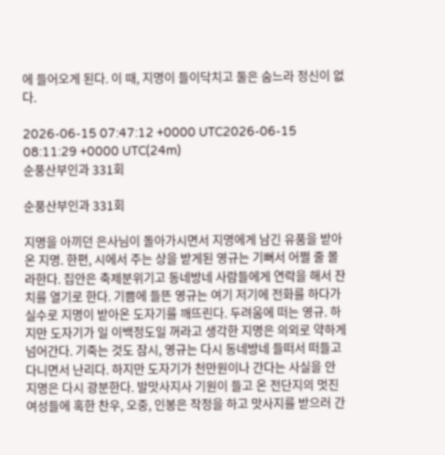에 들어오게 된다. 이 때, 지명이 들이닥치고 둘은 숨느라 정신이 없다.

2026-06-15 07:47:12 +0000 UTC2026-06-15 08:11:29 +0000 UTC(24m)
순풍산부인과 331회

순풍산부인과 331회

지명을 아끼던 은사님이 돌아가시면서 지명에게 남긴 유품을 받아온 지명. 한편, 시에서 주는 상을 받게된 영규는 기뻐서 어쩔 줄 몰라한다. 집안은 축제분위기고 동네방네 사람들에게 연락을 해서 잔치를 열기로 한다. 기쁨에 들뜬 영규는 여기 저기에 전화를 하다가 실수로 지명이 받아온 도자기를 깨뜨린다. 두려움에 떠는 영규. 하지만 도자기가 일 이백정도일 꺼라고 생각한 지명은 의외로 약하게 넘어간다. 기죽는 것도 잠시, 영규는 다시 동네방네 들떠서 떠들고 다니면서 난리다. 하지만 도자기가 천만원이나 간다는 사실을 안 지명은 다시 광분한다. 발맛사지사 기원이 들고 온 전단지의 멋진 여성들에 혹한 찬우, 오중, 인봉은 작정을 하고 맛사지를 받으러 간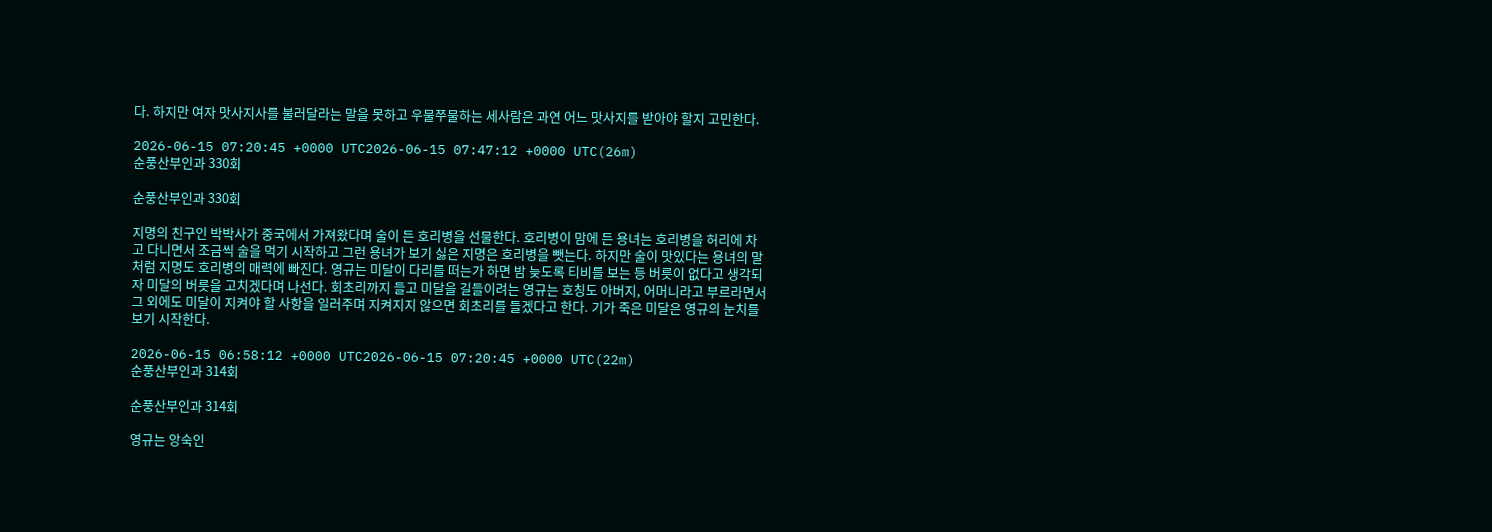다. 하지만 여자 맛사지사를 불러달라는 말을 못하고 우물쭈물하는 세사람은 과연 어느 맛사지를 받아야 할지 고민한다.

2026-06-15 07:20:45 +0000 UTC2026-06-15 07:47:12 +0000 UTC(26m)
순풍산부인과 330회

순풍산부인과 330회

지명의 친구인 박박사가 중국에서 가져왔다며 술이 든 호리병을 선물한다. 호리병이 맘에 든 용녀는 호리병을 허리에 차고 다니면서 조금씩 술을 먹기 시작하고 그런 용녀가 보기 싫은 지명은 호리병을 뺏는다. 하지만 술이 맛있다는 용녀의 말처럼 지명도 호리병의 매력에 빠진다. 영규는 미달이 다리를 떠는가 하면 밤 늦도록 티비를 보는 등 버릇이 없다고 생각되자 미달의 버릇을 고치겠다며 나선다. 회초리까지 들고 미달을 길들이려는 영규는 호칭도 아버지, 어머니라고 부르라면서 그 외에도 미달이 지켜야 할 사항을 일러주며 지켜지지 않으면 회초리를 들겠다고 한다. 기가 죽은 미달은 영규의 눈치를 보기 시작한다.

2026-06-15 06:58:12 +0000 UTC2026-06-15 07:20:45 +0000 UTC(22m)
순풍산부인과 314회

순풍산부인과 314회

영규는 앙숙인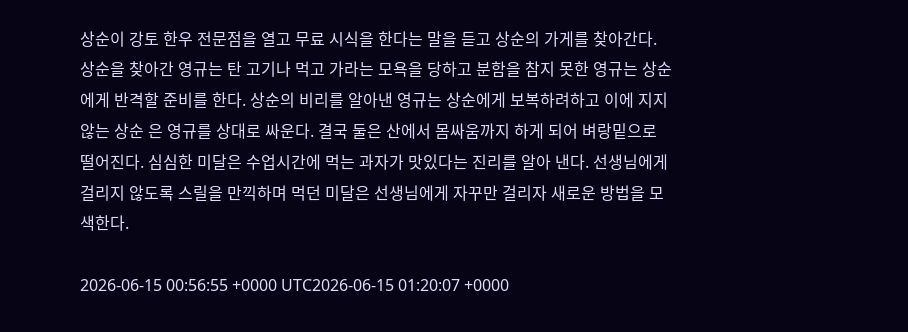상순이 강토 한우 전문점을 열고 무료 시식을 한다는 말을 듣고 상순의 가게를 찾아간다. 상순을 찾아간 영규는 탄 고기나 먹고 가라는 모욕을 당하고 분함을 참지 못한 영규는 상순에게 반격할 준비를 한다. 상순의 비리를 알아낸 영규는 상순에게 보복하려하고 이에 지지 않는 상순 은 영규를 상대로 싸운다. 결국 둘은 산에서 몸싸움까지 하게 되어 벼랑밑으로 떨어진다. 심심한 미달은 수업시간에 먹는 과자가 맛있다는 진리를 알아 낸다. 선생님에게 걸리지 않도록 스릴을 만끽하며 먹던 미달은 선생님에게 자꾸만 걸리자 새로운 방법을 모색한다.

2026-06-15 00:56:55 +0000 UTC2026-06-15 01:20:07 +0000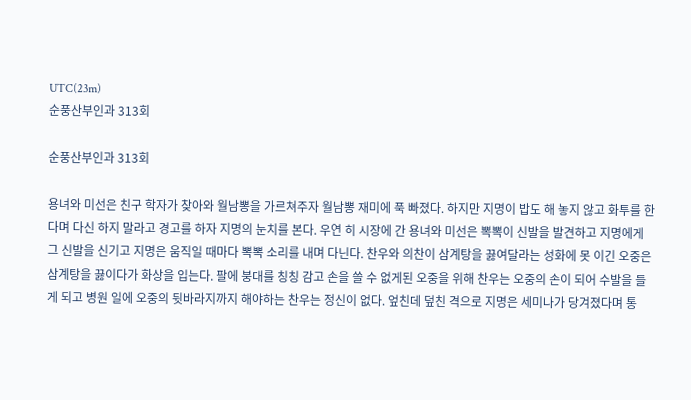UTC(23m)
순풍산부인과 313회

순풍산부인과 313회

용녀와 미선은 친구 학자가 찾아와 월남뽕을 가르쳐주자 월남뽕 재미에 푹 빠졌다. 하지만 지명이 밥도 해 놓지 않고 화투를 한다며 다신 하지 말라고 경고를 하자 지명의 눈치를 본다. 우연 히 시장에 간 용녀와 미선은 뽁뽁이 신발을 발견하고 지명에게 그 신발을 신기고 지명은 움직일 때마다 뽁뽁 소리를 내며 다닌다. 찬우와 의찬이 삼계탕을 끓여달라는 성화에 못 이긴 오중은 삼계탕을 끓이다가 화상을 입는다. 팔에 붕대를 칭칭 감고 손을 쓸 수 없게된 오중을 위해 찬우는 오중의 손이 되어 수발을 들게 되고 병원 일에 오중의 뒷바라지까지 해야하는 찬우는 정신이 없다. 엎친데 덮친 격으로 지명은 세미나가 당겨졌다며 통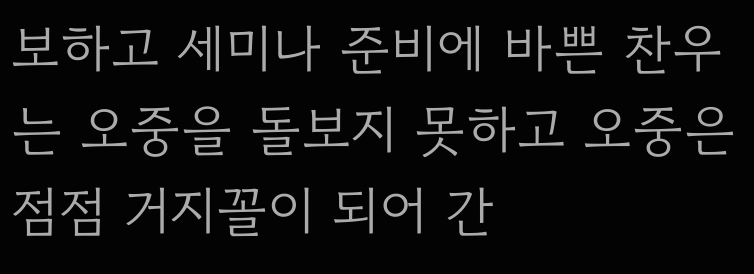보하고 세미나 준비에 바쁜 찬우는 오중을 돌보지 못하고 오중은 점점 거지꼴이 되어 간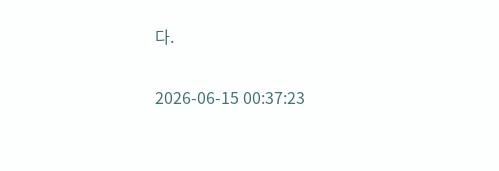다.

2026-06-15 00:37:23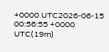+0000 UTC2026-06-15 00:56:55 +0000 UTC(19m)